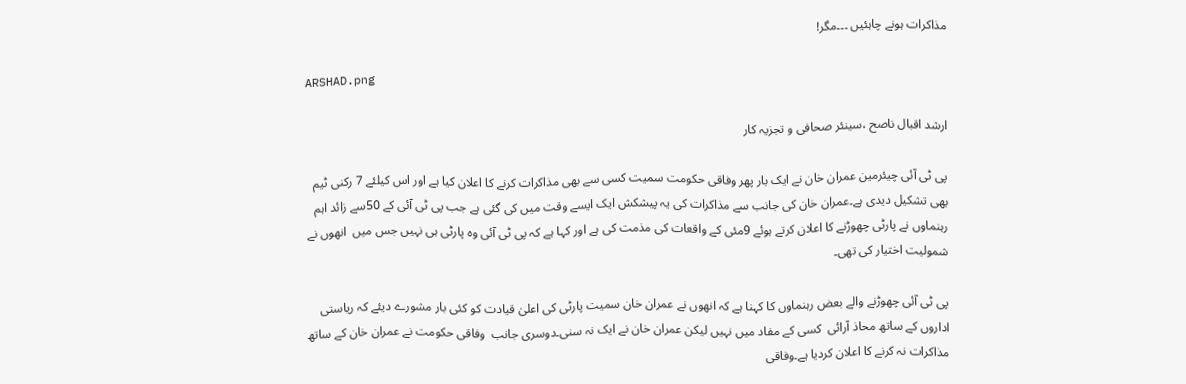مذاکرات ہونے چاہئیں ۔۔۔مگر!

ARSHAD.png

ارشد اقبال ناصح ،سینئر صحافی و تجزیہ کار

پی ٹی آئی چیئرمین عمران خان نے ایک بار پھر وفاقی حکومت سمیت کسی سے بھی مذاکرات کرنے کا اعلان کیا ہے اور اس کیلئے 7 رکنی ٹیم بھی تشکیل دیدی ہے۔عمران خان کی جانب سے مذاکرات کی یہ پیشکش ایک ایسے وقت میں کی گئی ہے جب پی ٹی آئی کے 50سے زائد اہم رہنماوں نے پارٹی چھوڑنے کا اعلان کرتے ہوئے 9مئی کے واقعات کی مذمت کی ہے اور کہا ہے کہ پی ٹی آئی وہ پارٹی ہی نہیں جس میں  انھوں نے شمولیت اختیار کی تھی۔

پی ٹی آئی چھوڑنے والے بعض رہنماوں کا کہنا ہے کہ انھوں نے عمران خان سمیت پارٹی کی اعلیٰ قیادت کو کئی بار مشورے دیئے کہ ریاستی اداروں کے ساتھ محاذ آرائی  کسی کے مفاد میں نہیں لیکن عمران خان نے ایک نہ سنی۔دوسری جانب  وفاقی حکومت نے عمران خان کے ساتھ مذاکرات نہ کرنے کا اعلان کردیا ہے۔وفاقی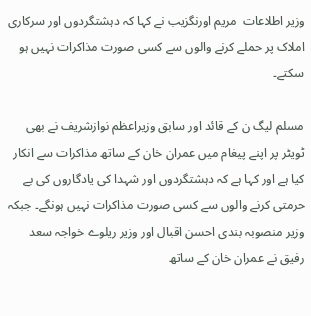وزیر اطلاعات  مریم اورنگزیب نے کہا کہ دہشتگردوں اور سرکاری املاک پر حملے کرنے والوں سے کسی صورت مذاکرات نہیں ہو سکتے۔

مسلم لیگ ن کے قائد اور سابق وزیراعظم نوازشریف نے بھی ٹویٹر پر اپنے پیغام میں عمران خان کے ساتھ مذاکرات سے انکار کیا ہے اور کہا ہے کہ دہشتگردوں اور شہدا کی یادگاروں کی بے حرمتی کرنے والوں سے کسی صورت مذاکرات نہیں ہونگے۔ جبکہ  وزیر منصوبہ بندی احسن اقبال اور وزیر ریلوے خواجہ سعد رفیق نے عمران خان کے ساتھ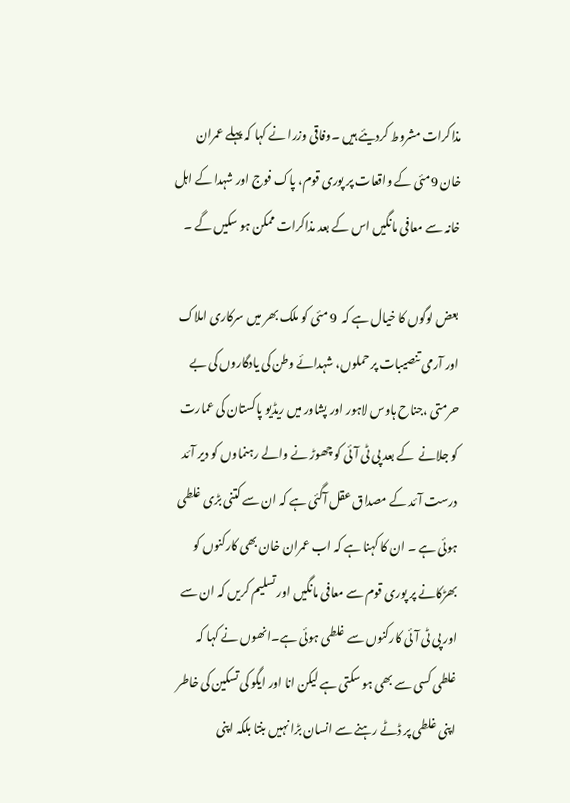مذاکرات مشروط کردیئے ہیں ۔وفاقی وزرا نے کہا کہ پہلے عمران خان 9مئی کے واقعات پر پوری قوم، پاک فوج اور شہدا کے اہل خانہ سے معافی مانگیں اس کے بعد مذاکرات ممکن ہو سکیں گے ۔

بعض لوگوں کا خیال ہے کہ  9 مئی کو ملک بھر میں سرکاری املاک اور آرمی تنصیبات پر حملوں، شہدائے وطن کی یادگاروں کی بے حرمتی ،جناح ہاوس لاہور اور پشاور میں ریڈیو پاکستان کی عمارت کو جلانے  کے بعد پی ٹی آئی کو چھوڑ نے والے رہنماوں کو دیر آئد درست آئد کے مصداق عقل آگئی ہے کہ ان سے کتنی بڑی غلطی ہوئی ہے ۔ ان کا کہنا ہے کہ اب عمران خان بھی کارکنوں کو بھڑکانے پر پوری قوم سے معافی مانگیں اور تسلیم کریں کہ ان سے اور پی ٹی آئی کارکنوں سے غلطی ہوئی ہے۔انھوں نے کہا کہ غلطی کسی سے بھی ہو سکتی ہے لیکن انا اور ایگو کی تسکین کی خاطر اپنی غلطی پر ڈٹے رہنے سے انسان بڑا نہیں بنتا بلکہ اپنی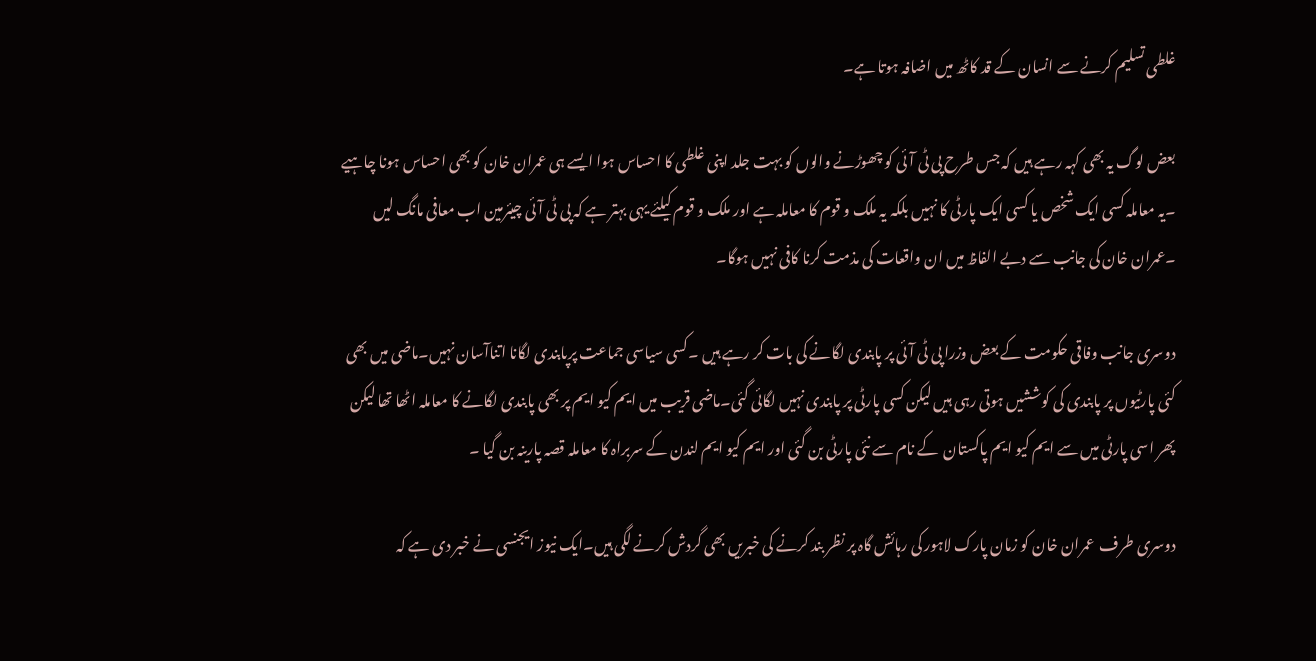غلطی تسلیم کرنے سے انسان کے قد کاٹھ میں اضافہ ہوتا ہے۔

بعض لوگ یہ بھی کہہ رہے ہیں کہ جس طرح پی ٹی آئی کو چھوڑنے والوں کو بہت جلد اپنی غلطی کا احساس ہوا ایسے ہی عمران خان کو بھی احساس ہونا چاہیے ۔یہ معاملہ کسی ایک شخص یا کسی ایک پارٹی کا نہیں بلکہ یہ ملک و قوم کا معاملہ ہے اور ملک و قوم کیلئے یہی بہتر ہے کہ پی ٹی آئی چیئرمین اب معافی مانگ لیں ۔عمران خان کی جانب سے دبے الفاظ میں ان واقعات کی مذمت کرنا کافی نہیں ہوگا۔

دوسری جانب وفاقی حکومت کے بعض وزرا پی ٹی آئی پر پابندی لگانے کی بات کر رہے ہیں ۔کسی سیاسی جماعت پرپابندی لگانا اتناآسان نہیں۔ماضی میں بھی کئی پارٹیوں پر پابندی کی کوششیں ہوتی رہی ہیں لیکن کسی پارٹی پر پابندی نہیں لگائی گئی۔ماضی قریب میں ایم کیو ایم پر بھی پابندی لگانے کا معاملہ اٹھا تھا لیکن پھر اسی پارٹی میں سے ایم کیو ایم پاکستان  کے نام سے نئی پارٹی بن گئی اور ایم کیو ایم لندن کے سربراہ کا معاملہ قصہ پارینہ بن گیا ۔

دوسری طرف  عمران خان کو زمان پارک لاہور کی رہائش گاہ پر نظر بند کرنے کی خبریں بھی گردش کرنے لگی ہیں۔ایک نیوز ایجنسی نے خبر دی ہے کہ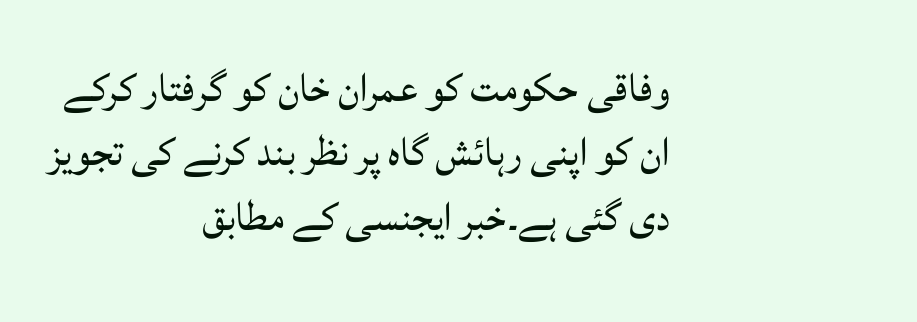وفاقی حکومت کو عمران خان کو گرفتار کرکے ان کو اپنی رہائش گاہ پر نظر بند کرنے کی تجویز دی گئی ہے۔خبر ایجنسی کے مطابق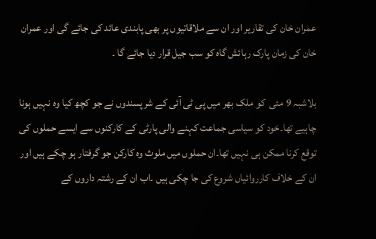عمران خان کی تقاریر اور ان سے ملاقاتیوں پر بھی پابندی عائد کی جائے گی اور عمران خان کی زمان پارک رہائش گاہ کو سب جیل قرار دیا جائے گا ۔

بلاشبہ 9 مئی  کو ملک بھر میں پی ٹی آئی کے شرپسندوں نے جو کچھ کیا وہ نہیں ہونا چاہیے تھا۔خود کو سیاسی جماعت کہنے والی پارٹی کے کارکنوں سے ایسے حملوں کی توقع کرنا ممکن ہی نہیں تھا۔ان حملوں میں ملوث وہ کارکن جو گرفتار ہو چکے ہیں اور ان کے خلاف کارروائیاں شروع کی جا چکی ہیں ۔اب ان کے رشتہ داروں کے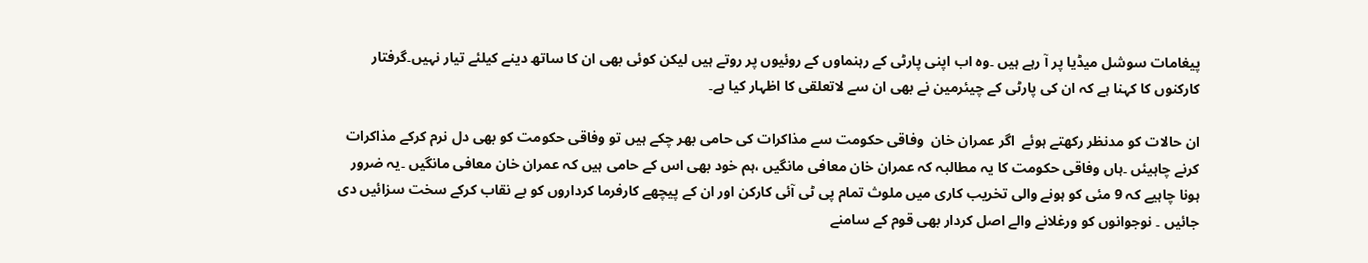پیغامات سوشل میڈیا پر آ رہے ہیں ۔وہ اب اپنی پارٹی کے رہنماوں کے روئیوں پر روتے ہیں لیکن کوئی بھی ان کا ساتھ دینے کیلئے تیار نہیں۔گرفتار کارکنوں کا کہنا ہے کہ ان کی پارٹی کے چیئرمین نے بھی ان سے لاتعلقی کا اظہار کیا ہے۔

ان حالات کو مدنظر رکھتے ہوئے  اگر عمران خان  وفاقی حکومت سے مذاکرات کی حامی بھر چکے ہیں تو وفاقی حکومت کو بھی دل نرم کرکے مذاکرات کرنے چاہیئں ۔ہاں وفاقی حکومت کا یہ مطالبہ کہ عمران خان معافی مانگیں ،ہم خود بھی اس کے حامی ہیں کہ عمران خان معافی مانگیں ۔یہ ضرور ہونا چاہیے کہ 9 مئی کو ہونے والی تخریب کاری میں ملوث تمام پی ٹی آئی کارکن اور ان کے پیچھے کارفرما کرداروں کو بے نقاب کرکے سخت سزائیں دی جائیں ۔ نوجوانوں کو ورغلانے والے اصل کردار بھی قوم کے سامنے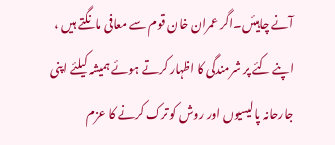آنے چاہیئں۔اگر عمران خان قوم سے معافی مانگتے ہیں ، اپنے کئے پر شرمندگی کا اظہار کرتے ہوئے ہمیشہ کیلئے اپنی جارحانہ پالیسیوں اور روش کو ترک کرنے کا عزم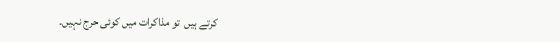کرتے ہیں  تو مذاکرات میں کوئی حرج نہیں۔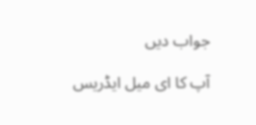جواب دیں

آپ کا ای میل ایڈریس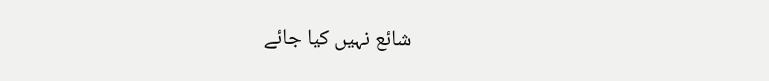شائع نہیں کیا جائے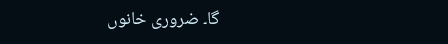گا۔ ضروری خانوں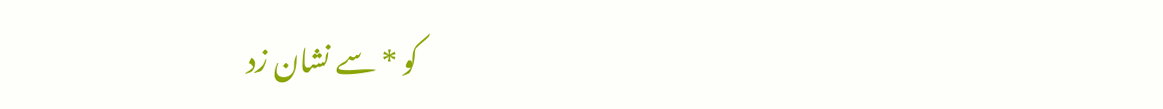کو * سے نشان زد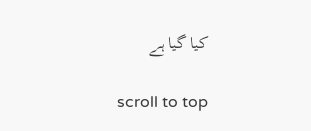کیا گیا ہے

scroll to top